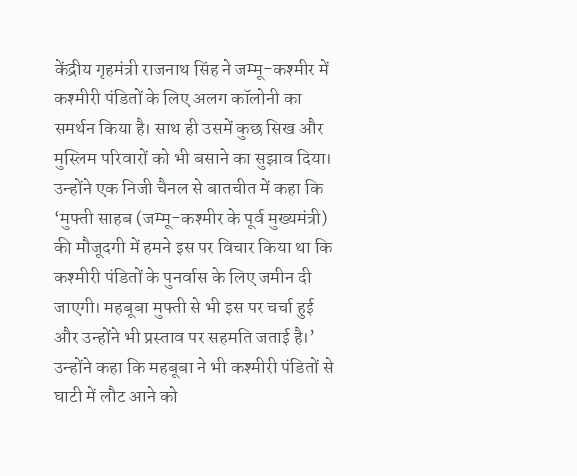केंद्रीय गृहमंत्री राजनाथ सिंह ने जम्मू-कश्मीर में कश्मीरी पंडितों के लिए अलग कॉलोनी का समर्थन किया है। साथ ही उसमें कुछ सिख और मुस्लिम परिवारों को भी बसाने का सुझाव दिया।
उन्होंने एक निजी चैनल से बातचीत में कहा कि ‘मुफ्ती साहब (जम्मू-कश्मीर के पूर्व मुख्यमंत्री) की मौजूदगी में हमने इस पर विचार किया था कि कश्मीरी पंडितों के पुनर्वास के लिए जमीन दी जाएगी। महबूबा मुफ्ती से भी इस पर चर्चा हुई और उन्होंने भी प्रस्ताव पर सहमति जताई है।’
उन्होंने कहा कि महबूबा ने भी कश्मीरी पंडितों से घाटी में लौट आने को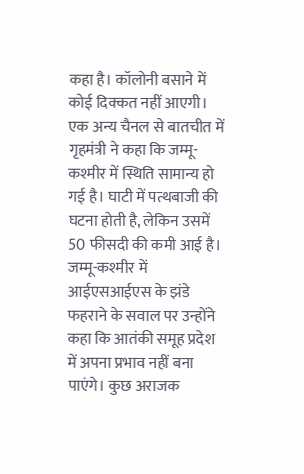कहा है। कॉलोनी बसाने में कोई दिक्कत नहीं आएगी। एक अन्य चैनल से बातचीत में गृहमंत्री ने कहा कि जम्मू-कश्मीर में स्थिति सामान्य हो गई है। घाटी में पत्थबाजी की घटना होती है, लेकिन उसमें 50 फीसदी की कमी आई है।
जम्मू-कश्मीर में आईएसआईएस के झंडे फहराने के सवाल पर उन्होंने कहा कि आतंकी समूह प्रदेश में अपना प्रभाव नहीं बना पाएंगे। कुछ अराजक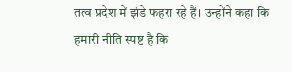तत्व प्रदेश में झंडे फहरा रहे हैं। उन्होंने कहा कि हमारी नीति स्पष्ट है कि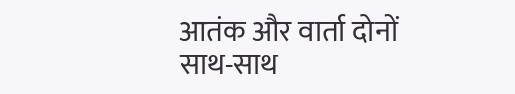आतंक और वार्ता दोनों साथ-साथ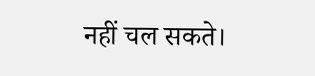नहीं चल सकते।